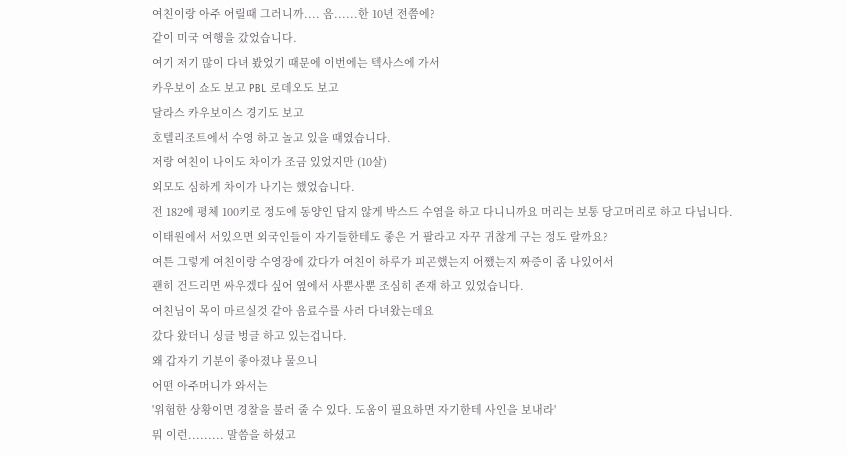여친이랑 아주 어릴때 그러니까.... 음......한 10년 전쯤에?
같이 미국 여행을 갔었습니다.
여기 저기 많이 다녀 봤었기 때문에 이번에는 텍사스에 가서
카우보이 쇼도 보고 PBL 로데오도 보고
달라스 카우보이스 경기도 보고
호텔리조트에서 수영 하고 놀고 있을 때였습니다.
저랑 여친이 나이도 차이가 조금 있었지만 (10살)
외모도 심하게 차이가 나기는 했었습니다.
전 182에 평체 100키로 정도에 동양인 답지 않게 박스드 수염을 하고 다니니까요 머리는 보통 당고머리로 하고 다닙니다.
이태원에서 서있으면 외국인들이 자기들한테도 좋은 거 팔라고 자꾸 귀찮게 구는 정도 랄까요?
여튼 그렇게 여친이랑 수영장에 갔다가 여친이 하루가 피곤했는지 어쨌는지 짜증이 좀 나있어서
괜히 건드리면 싸우겠다 싶어 옆에서 사뿐사뿐 조심히 존재 하고 있었습니다.
여친님이 목이 마르실것 같아 음료수를 사러 다녀왔는데요
갔다 왔더니 싱글 벙글 하고 있는겁니다.
왜 갑자기 기분이 좋아졌냐 물으니
어떤 아주머니가 와서는
'위험한 상황이면 경찰을 불러 줄 수 있다. 도움이 필요하면 자기한테 사인을 보내라'
뭐 이런......... 말씀을 하셨고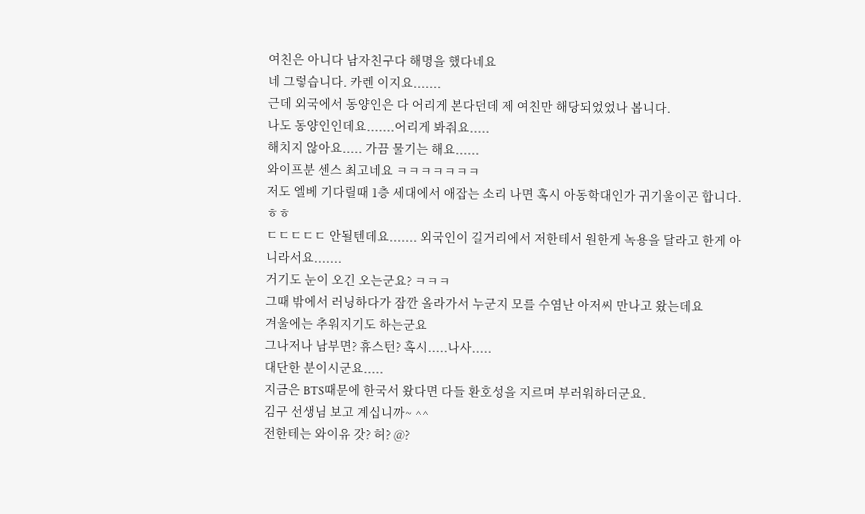여친은 아니다 남자친구다 해명을 했다네요
네 그렇습니다. 카렌 이지요.......
근데 외국에서 동양인은 다 어리게 본다던데 제 여친만 해당되었었나 봅니다.
나도 동양인인데요.......어리게 봐줘요.....
해치지 않아요..... 가끔 물기는 해요......
와이프분 센스 최고네요 ㅋㅋㅋㅋㅋㅋㅋ
저도 엘베 기다릴때 1층 세대에서 애잡는 소리 나면 혹시 아동학대인가 귀기울이곤 합니다. ㅎㅎ
ㄷㄷㄷㄷㄷ 안될텐데요....... 외국인이 길거리에서 저한테서 원한게 녹용을 달라고 한게 아니라서요.......
거기도 눈이 오긴 오는군요? ㅋㅋㅋ
그때 밖에서 러닝하다가 잠깐 올라가서 누군지 모를 수염난 아저씨 만나고 왔는데요
겨울에는 추워지기도 하는군요
그나저나 남부면? 휴스턴? 혹시.....나사.....
대단한 분이시군요.....
지금은 BTS때문에 한국서 왔다면 다들 환호성을 지르며 부러워하더군요.
김구 선생님 보고 계십니까~ ^^
전한테는 와이유 갓? 허? @?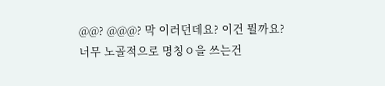@@? @@@? 막 이러던데요? 이건 뭘까요?
너무 노골적으로 명칭ㅇ을 쓰는건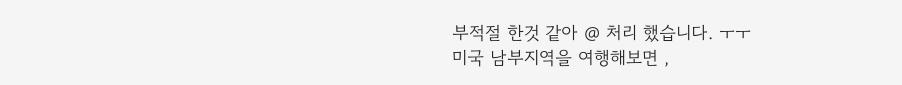부적절 한것 같아 @ 처리 했습니다. ㅜㅜ
미국 남부지역을 여행해보면 ,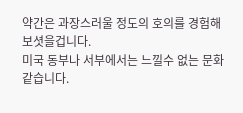약간은 과장스러울 정도의 호의를 경험해보셧을겁니다.
미국 동부나 서부에서는 느낄수 없는 문화같습니다.